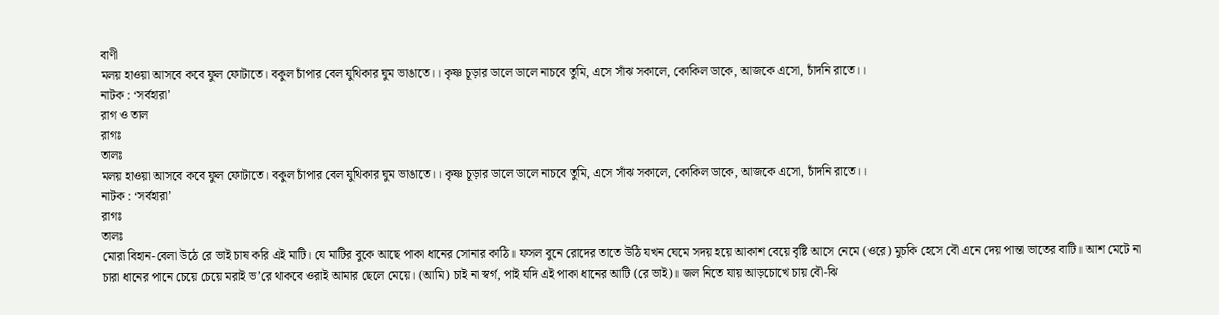বাণী
মলয় হাওয়া আসবে কবে ফুল ফোটাতে। বকুল চাঁপার বেল যুথিকার ঘুম ভাঙাতে।। কৃষ্ণ চূড়ার ডালে ডালে নাচবে তুমি, এসে সাঁঝ সকালে, কোকিল ডাকে, আজকে এসো, চাঁদনি রাতে।।
নাটক : ‘সর্বহারা’
রাগ ও তাল
রাগঃ
তালঃ
মলয় হাওয়া আসবে কবে ফুল ফোটাতে। বকুল চাঁপার বেল যুথিকার ঘুম ভাঙাতে।। কৃষ্ণ চূড়ার ডালে ডালে নাচবে তুমি, এসে সাঁঝ সকালে, কোকিল ডাকে, আজকে এসো, চাঁদনি রাতে।।
নাটক : ‘সর্বহারা’
রাগঃ
তালঃ
মোরা বিহান-বেলা উঠে রে ভাই চাষ করি এই মাটি। যে মাটির বুকে আছে পাকা ধানের সোনার কাঠি॥ ফসল বুনে রোদের তাতে উঠি যখন ঘেমে সদয় হয়ে আকাশ বেয়ে বৃষ্টি আসে নেমে (ওরে) মুচকি হেসে বৌ এনে দেয় পান্তা ভাতের বাটি॥ আশ মেটে না চারা ধানের পানে চেয়ে চেয়ে মরাই ভ’রে থাকবে ওরাই আমার ছেলে মেয়ে। (আমি) চাই না স্বর্গ, পাই যদি এই পাকা ধানের আটি (রে ভাই)॥ জল নিতে যায় আড়চোখে চায় বৌ-ঝি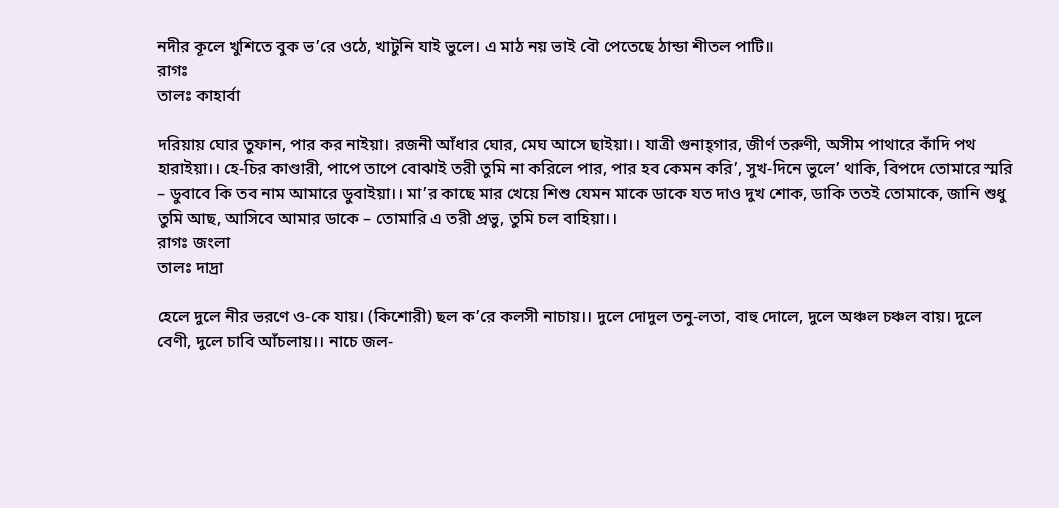নদীর কূলে খুশিতে বুক ভ’রে ওঠে, খাটুনি যাই ভুলে। এ মাঠ নয় ভাই বৌ পেতেছে ঠান্ডা শীতল পাটি॥
রাগঃ
তালঃ কাহার্বা

দরিয়ায় ঘোর তুফান, পার কর নাইয়া। রজনী আঁধার ঘোর, মেঘ আসে ছাইয়া।। যাত্রী গুনাহ্গার, জীর্ণ তরুণী, অসীম পাথারে কাঁদি পথ হারাইয়া।। হে-চির কাণ্ডারী, পাপে তাপে বোঝাই তরী তুমি না করিলে পার, পার হব কেমন করি’, সুখ-দিনে ভুলে’ থাকি, বিপদে তোমারে স্মরি – ডুবাবে কি তব নাম আমারে ডুবাইয়া।। মা’র কাছে মার খেয়ে শিশু যেমন মাকে ডাকে যত দাও দুখ শোক, ডাকি ততই তোমাকে, জানি শুধু তুমি আছ, আসিবে আমার ডাকে – তোমারি এ তরী প্রভু, তুমি চল বাহিয়া।।
রাগঃ জংলা
তালঃ দাদ্রা

হেলে দুলে নীর ভরণে ও-কে যায়। (কিশোরী) ছল ক’রে কলসী নাচায়।। দুলে দোদুল তনু-লতা, বাহু দোলে, দুলে অঞ্চল চঞ্চল বায়। দুলে বেণী, দুলে চাবি আঁচলায়।। নাচে জল-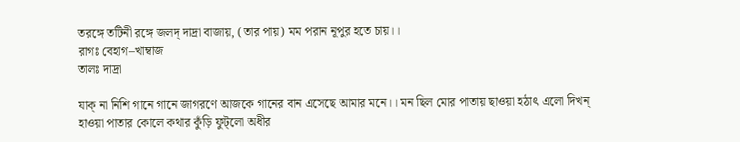তরঙ্গে তটিনী রঙ্গে জলদ্ দাদ্রা বাজায়, (তার পায়) মম পরান নূপুর হতে চায়।।
রাগঃ বেহাগ–খাম্বাজ
তালঃ দাদ্রা

যাক্ না নিশি গানে গানে জাগরণে আজকে গানের বান এসেছে আমার মনে।। মন ছিল মোর পাতায় ছাওয়া হঠাৎ এলো দিখন্ হাওয়া পাতার কোলে কথার কুঁড়ি ফুট্লো অধীর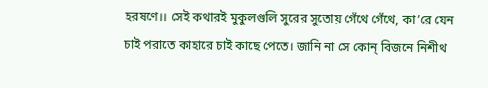হরষণে।। সেই কথারই মুকুলগুলি সুরের সুতোয় গেঁথে গেঁথে, কা’রে যেন চাই পরাতে কাহারে চাই কাছে পেতে। জানি না সে কোন্ বিজনে নিশীথ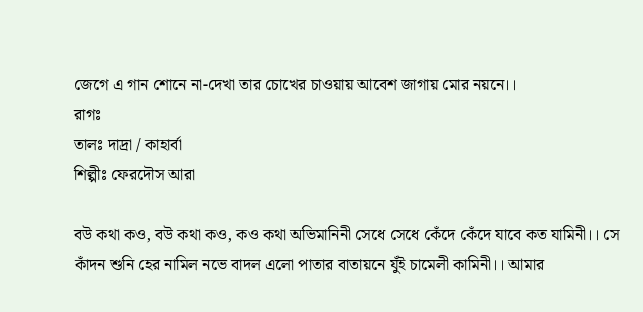জেগে এ গান শোনে না-দেখা তার চোখের চাওয়ায় আবেশ জাগায় মোর নয়নে।।
রাগঃ
তালঃ দাদ্রা / কাহার্বা
শিল্পীঃ ফেরদৌস আরা

বউ কথা কও, বউ কথা কও, কও কথা অভিমানিনী সেধে সেধে কেঁদে কেঁদে যাবে কত যামিনী।। সে কাঁদন শুনি হের নামিল নভে বাদল এলো পাতার বাতায়নে যুঁই চামেলী কামিনী।। আমার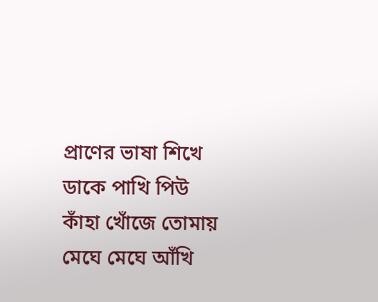প্রাণের ভাষা শিখে ডাকে পাখি পিউ কাঁহা খোঁজে তোমায় মেঘে মেঘে আঁখি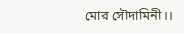মোর সৌদামিনী।।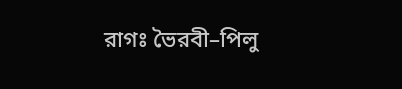রাগঃ ভৈরবী–পিলু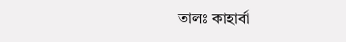তালঃ কাহার্বা